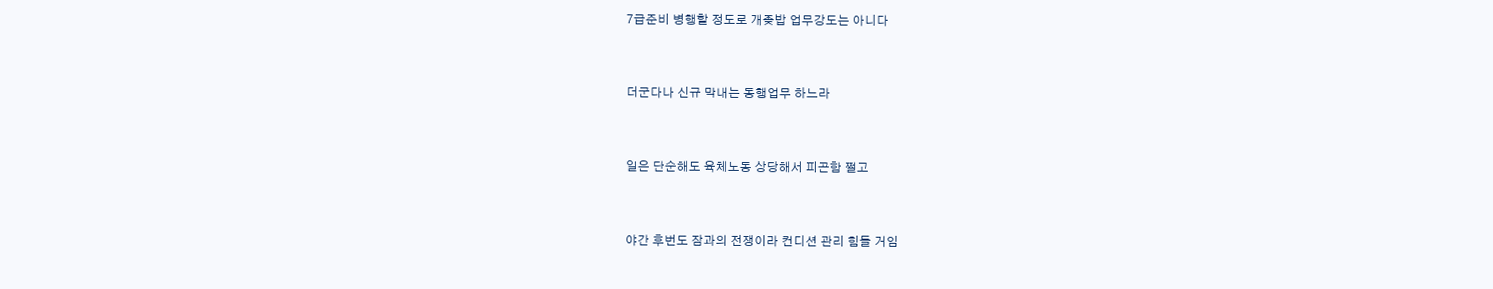7급준비 병행할 정도로 개좆밥 업무강도는 아니다


더군다나 신규 막내는 동행업무 하느라


일은 단순해도 육체노동 상당해서 피곤함 쩔고


야간 후번도 잠과의 전쟁이라 컨디션 관리 힘들 거임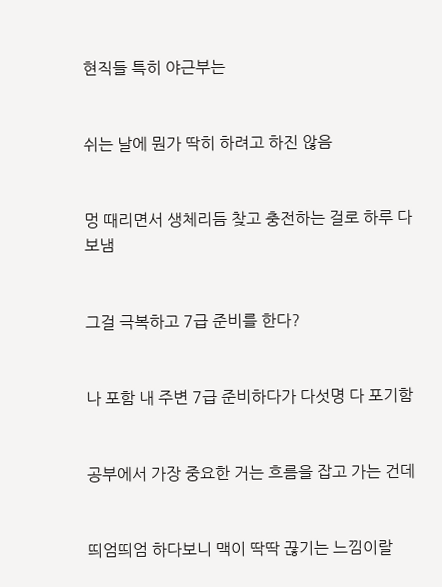현직들 특히 야근부는


쉬는 날에 뭔가 딱히 하려고 하진 않음


멍 때리면서 생체리듬 찾고 충전하는 걸로 하루 다 보냄


그걸 극복하고 7급 준비를 한다?


나 포함 내 주변 7급 준비하다가 다섯명 다 포기함


공부에서 가장 중요한 거는 흐름을 잡고 가는 건데


띄엄띄엄 하다보니 맥이 딱딱 끊기는 느낌이랄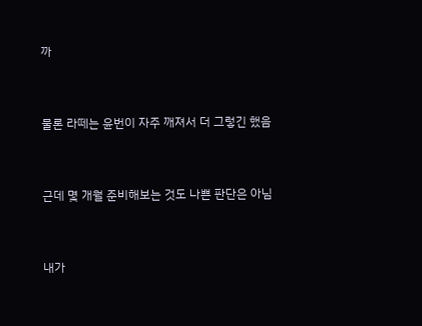까


물론 라떼는 윤번이 자주 깨져서 더 그렇긴 했음


근데 몇 개월 준비해보는 것도 나쁜 판단은 아님


내가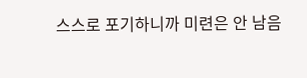스스로 포기하니까 미련은 안 남음